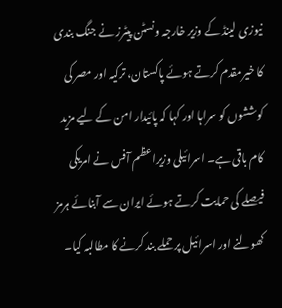نیوزی لینڈ کے وزیر خارجہ ونسٹن پیٹرز نے جنگ بندی کا خیرمقدم کرتے ہوئے پاکستان، ترکیہ اور مصر کی کوششوں کو سراہا اور کہا کہ پائیدار امن کے لیے مزید کام باقی ہے۔ اسرائیلی وزیراعظم آفس نے امریکی فیصلے کی حمایت کرتے ہوئے ایران سے آبنائے ہرمز کھولنے اور اسرائیل پر حملے بند کرنے کا مطالبہ کیا۔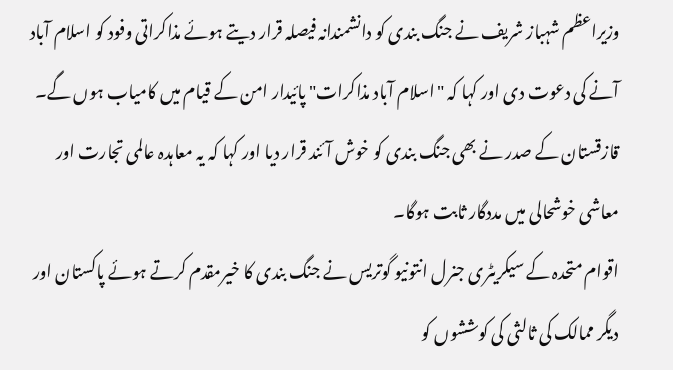وزیراعظم شہباز شریف نے جنگ بندی کو دانشمندانہ فیصلہ قرار دیتے ہوئے مذاکراتی وفود کو اسلام آباد آنے کی دعوت دی اور کہا کہ "اسلام آباد مذاکرات" پائیدار امن کے قیام میں کامیاب ہوں گے۔ قازقستان کے صدر نے بھی جنگ بندی کو خوش آئند قرار دیا اور کہا کہ یہ معاہدہ عالمی تجارت اور معاشی خوشحالی میں مددگار ثابت ہوگا۔
اقوام متحدہ کے سیکریٹری جنرل انتونیو گوتریس نے جنگ بندی کا خیرمقدم کرتے ہوئے پاکستان اور دیگر ممالک کی ثالثی کی کوششوں کو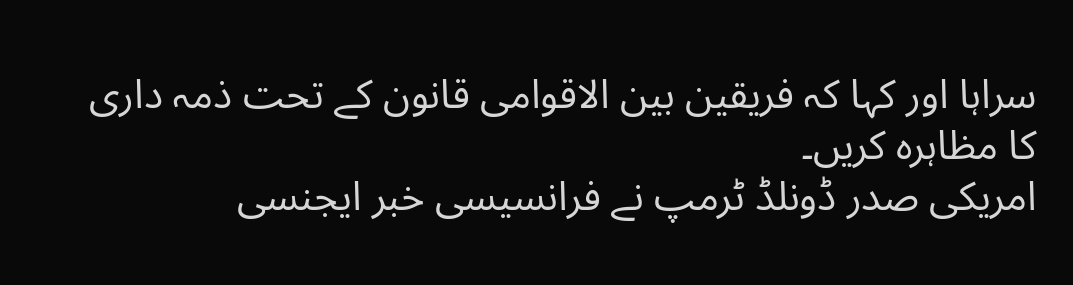سراہا اور کہا کہ فریقین بین الاقوامی قانون کے تحت ذمہ داری کا مظاہرہ کریں۔
امریکی صدر ڈونلڈ ٹرمپ نے فرانسیسی خبر ایجنسی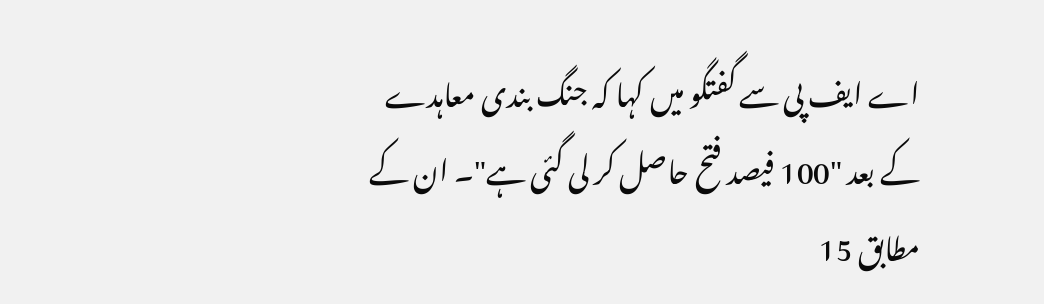اے ایف پی سے گفتگو میں کہا کہ جنگ بندی معاہدے کے بعد "100 فیصد فتح حاصل کر لی گئی ہے"۔ ان کے مطابق 15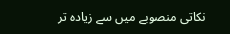نکاتی منصوبے میں سے زیادہ تر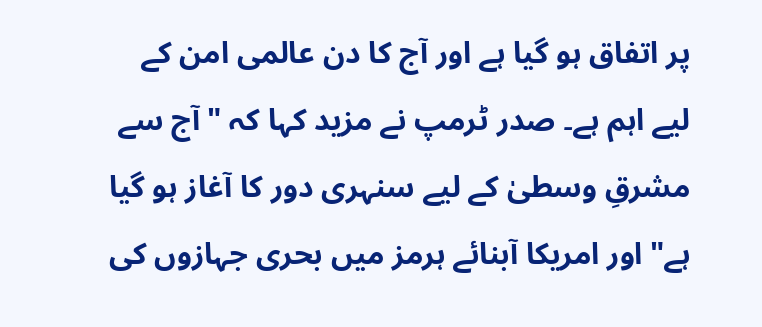پر اتفاق ہو گیا ہے اور آج کا دن عالمی امن کے لیے اہم ہے۔ صدر ٹرمپ نے مزید کہا کہ "آج سے مشرقِ وسطیٰ کے لیے سنہری دور کا آغاز ہو گیا ہے" اور امریکا آبنائے ہرمز میں بحری جہازوں کی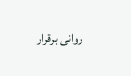روانی برقرار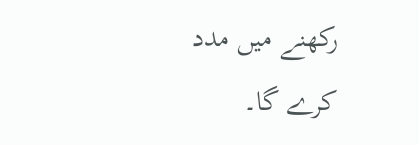رکھنے میں مدد کرے گا۔